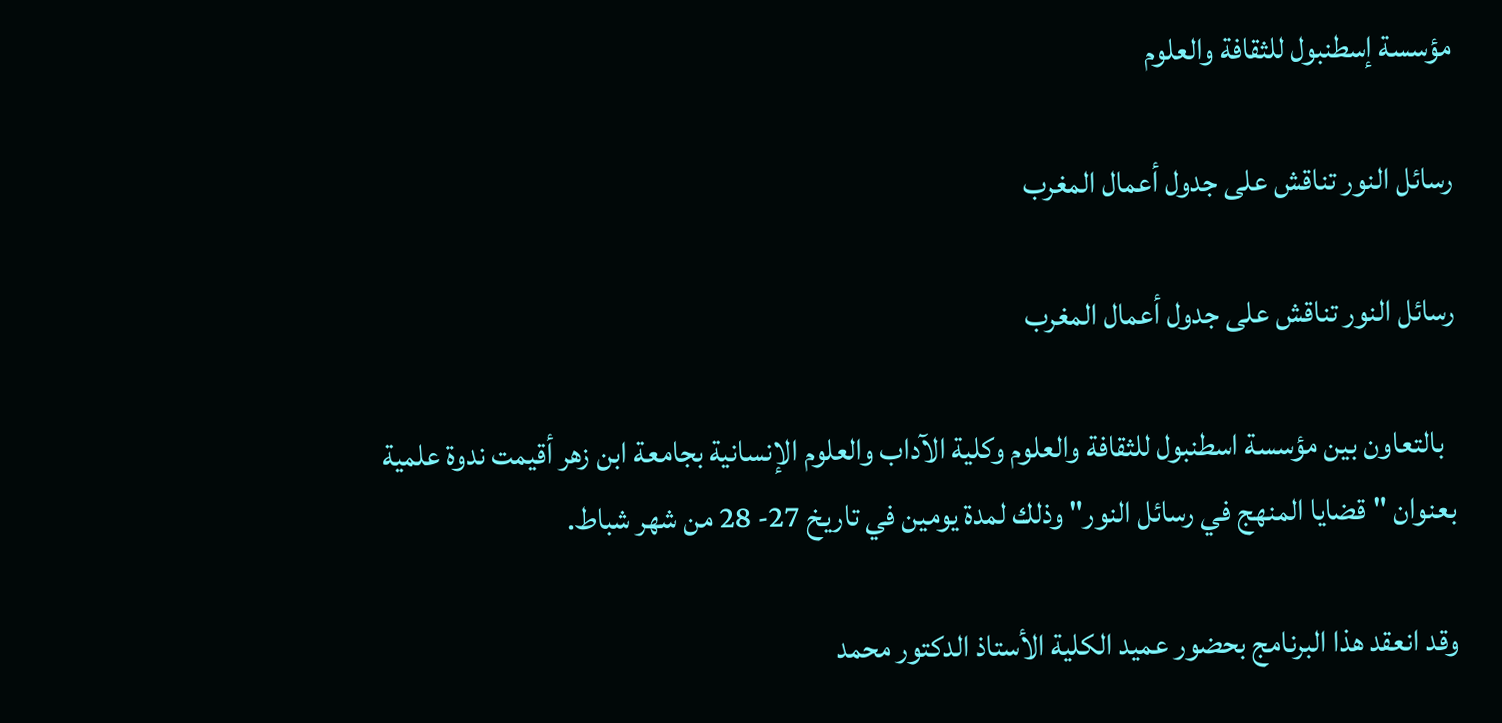مؤسسة إسطنبول للثقافة والعلوم

رسائل النور تناقش على جدول أعمال المغرب

رسائل النور تناقش على جدول أعمال المغرب

  بالتعاون بين مؤسسة اسطنبول للثقافة والعلوم وكلية الآداب والعلوم الإنسانية بجامعة ابن زهر أقيمت ندوة علمية بعنوان "قضايا المنهج في رسائل النور" وذلك لمدة يومين في تاريخ 27- 28 من شهر شباط.

وقد انعقد هذا البرنامج بحضور عميد الكلية الأستاذ الدكتور محمد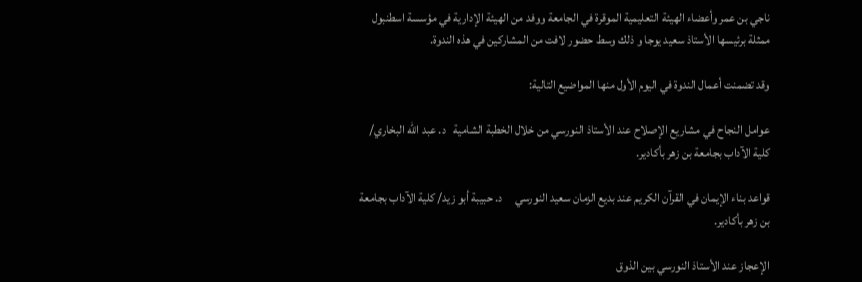ناجي بن عمر وأعضاء الهيئة التعليمية الموقرة في الجامعة ووفد من الهيئة الإدارية في مؤسسة اسطنبول ممثلة برئيسها الأستاذ سعيد يوجا و ذلك وسط حضور لافت من المشاركين في هذه الندوة.

وقد تضمنت أعمال الندوة في اليوم الأول منها المواضيع التالية:

عوامل النجاح في مشاريع الإصلاح عند الأستاذ النورسي من خلال الخطبة الشامية   د. عبد الله البخاري/ كلية الآداب بجامعة بن زهر بأكادير.

قواعد بناء الإيمان في القرآن الكريم عند بديع الزمان سعيد النورسي     د. حبيبة أبو زيد/ كلية الآداب بجامعة بن زهر بأكادير.

الإعجاز عند الأستاذ النورسي بين الذوق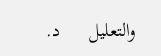والتعليل      د.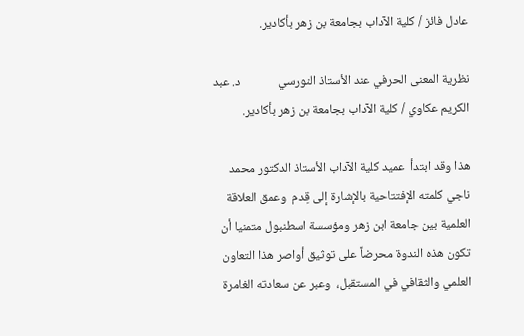عادل فائز / كلية الآداب بجامعة بن زهر بأكادير.

نظرية المعنى الحرفي عند الأستاذ النورسي             د. عبد الكريم عكاوي / كلية الآداب بجامعة بن زهر بأكادير.

هذا وقد ابتدأ  عميد كلية الآداب الأستاذ الدكتور محمد ناجي كلمته الإفتتاحية بالإشارة إلى قِدم  وعمق العلاقة العلمية بين جامعة ابن زهر ومؤسسة اسطنبول متمنيا أن تكون هذه الندوة محرضاً على توثيق أواصر هذا التعاون العلمي والثقافي في المستقبل،  وعبر عن سعادته الغامرة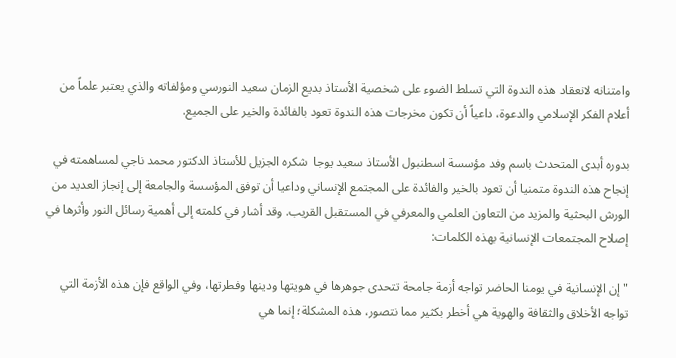وامتنانه لانعقاد هذه الندوة التي تسلط الضوء على شخصية الأستاذ بديع الزمان سعيد النورسي ومؤلفاته والذي يعتبر علماً من أعلام الفكر الإسلامي والدعوة، داعياً أن تكون مخرجات هذه الندوة تعود بالفائدة والخير على الجميع.

بدوره أبدى المتحدث باسم وفد مؤسسة اسطنبول الأستاذ سعيد يوجا  شكره الجزيل للأستاذ الدكتور محمد ناجي لمساهمته في إنجاح هذه الندوة متمنيا أن تعود بالخير والفائدة على المجتمع الإنساني وداعيا أن توفق المؤسسة والجامعة إلى إنجاز العديد من الورش البحثية والمزيد من التعاون العلمي والمعرفي في المستقبل القريب. وقد أشار في كلمته إلى أهمية رسائل النور وأثرها في إصلاح المجتمعات الإنسانية بهذه الكلمات:

" إن الإنسانية في يومنا الحاضر تواجه أزمة جامحة تتحدى جوهرها في هويتها ودينها وفطرتها، وفي الواقع فإن هذه الأزمة التي تواجه الأخلاق والثقافة والهوية هي أخطر بكثير مما نتصور، هذه المشكلة؛ إنما هي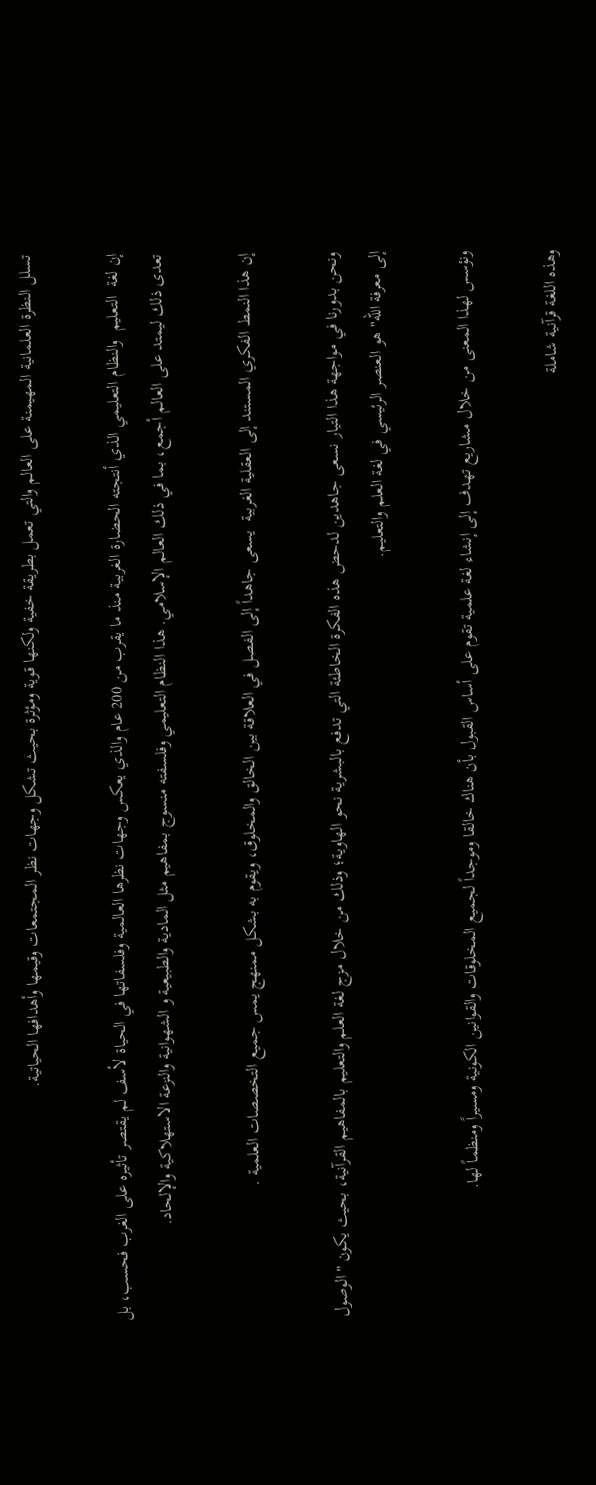تسلل النظرة العلمانية المهيمنة على العالم والتي تعمل بطريقة خفية ولكنها قوية ومؤثرة بحيث تشكل وجهات نظر المجتمعات وقيمها وأهدافها الحياتية.

إن لغة  التعليم  والنظام التعليمي الذي أنتجته الحضارة الغربية منذ ما يقرب من 200 عام والذي يعكس وجهات نظرها العالمية وفلسفاتها في الحياة لأسف لم يقتصر تأثيره على الغرب فحسب، بل تعدى ذلك ليمتد على العالم أجمع، بما في ذلك العالم الإسلامي. هذا النظام التعليمي وفلسفته منسوج بمفاهيم مثل المادية والطبيعية و الشهوانية والنزعة الاستهلاكية والإلحاد.

إن هذا النمط الفكري المستند إلى العقلية الغربية  يسعى جاهداً إلى الفصل في العلاقة بين الخالق والمخلوق، ويقوم به بشكل ممنهج يمس جميع التخصصات العلمية .

ونحن بدورنا في مواجهة هذا التيار نسعى جاهدين لدحض هذه الفكرة الخاطئة التي تدفع بالبشرية نحو الهاوية؛ وذلك من خلال مزج لغة العلم والتعليم بالمفاهيم القرآنية، بحيث يكون "الوصول إلى معرفة الله" هو العنصر الرئيسي في لغة العلم والتعليم.

ونؤسس لهذا المعنى من خلال مشاريع تهدف إلى إنشاء لغة علمية تقوم على أساس القبول بأن هناك خالقا وموجداً لجميع المخلوقات والقوانين الكونية ومسيراً ومنظماً لها.

وهذه اللغة قرآنية شاملة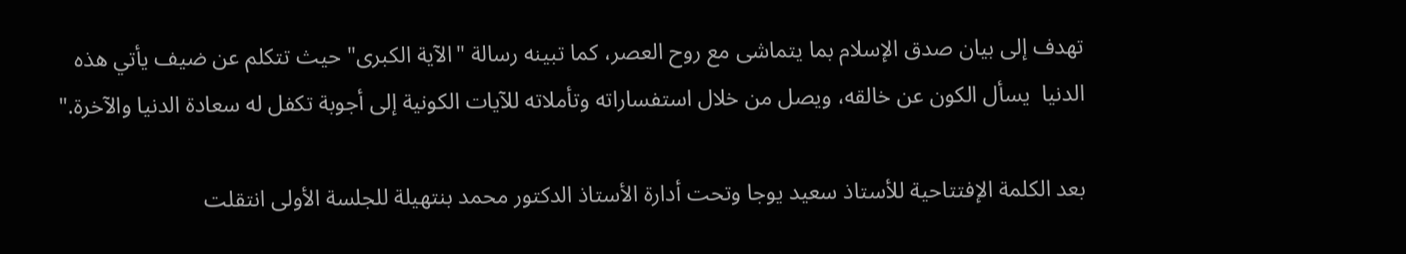تهدف إلى بيان صدق الإسلام بما يتماشى مع روح العصر، كما تبينه رسالة "الآية الكبرى" حيث تتكلم عن ضيف يأتي هذه الدنيا  يسأل الكون عن خالقه، ويصل من خلال استفساراته وتأملاته للآيات الكونية إلى أجوبة تكفل له سعادة الدنيا والآخرة."

بعد الكلمة الإفتتاحية للأستاذ سعيد يوجا وتحت أدارة الأستاذ الدكتور محمد بنتهيلة للجلسة الأولى انتقلت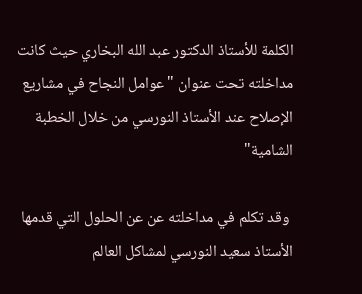الكلمة للأستاذ الدكتور عبد الله البخاري حيث كانت مداخلته تحت عنوان "عوامل النجاح في مشاريع الإصلاح عند الأستاذ النورسي من خلال الخطبة الشامية"

 وقد تكلم في مداخلته عن عن الحلول التي قدمها الأستاذ سعيد النورسي لمشاكل العالم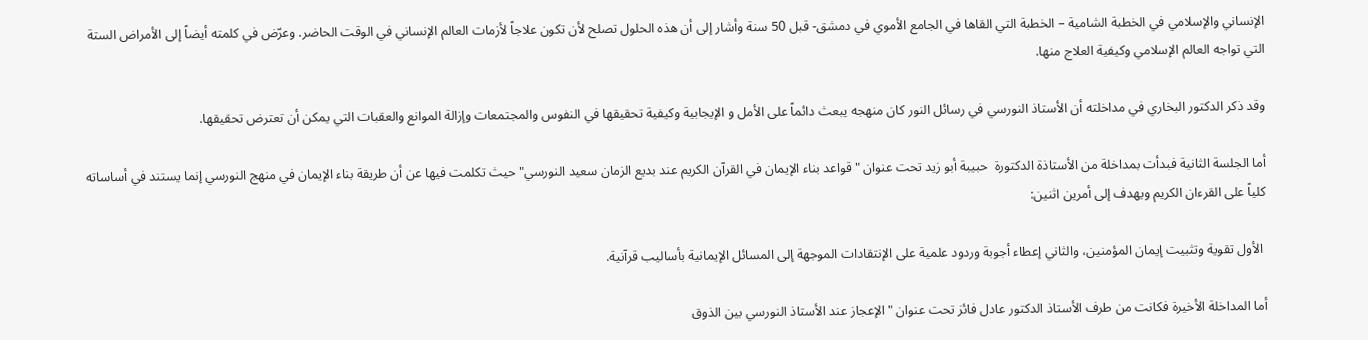الإنساني والإسلامي في الخطبة الشامية – الخطبة التي القاها في الجامع الأموي في دمشق- قبل 50 سنة وأشار إلى أن هذه الحلول تصلح لأن تكون علاجاً لأزمات العالم الإنساني في الوقت الحاضر. وعرّض في كلمته أيضاً إلى الأمراض الستة التي تواجه العالم الإسلامي وكيفية العلاج منها.

وقد ذكر الدكتور البخاري في مداخلته أن الأستاذ النورسي في رسائل النور كان منهجه يبعث دائماً على الأمل و الإيجابية وكيفية تحقيقها في النفوس والمجتمعات وإزالة الموانع والعقبات التي يمكن أن تعترض تحقيقها.

أما الجلسة الثانية فبدأت بمداخلة من الأستاذة الدكتورة  حبيبة أبو زيد تحت عنوان "قواعد بناء الإيمان في القرآن الكريم عند بديع الزمان سعيد النورسي" حيث تكلمت فيها عن أن طريقة بناء الإيمان في منهج النورسي إنما يستند في أساساته كلياً على القرءان الكريم ويهدف إلى أمرين اثنين:

 الأول تقوية وتثبيت إيمان المؤمنين، والثاني إعطاء أجوبة وردود علمية على الإنتقادات الموجهة إلى المسائل الإيمانية بأساليب قرآنية.

أما المداخلة الأخيرة فكانت من طرف الأستاذ الدكتور عادل فائز تحت عنوان "الإعجاز عند الأستاذ النورسي بين الذوق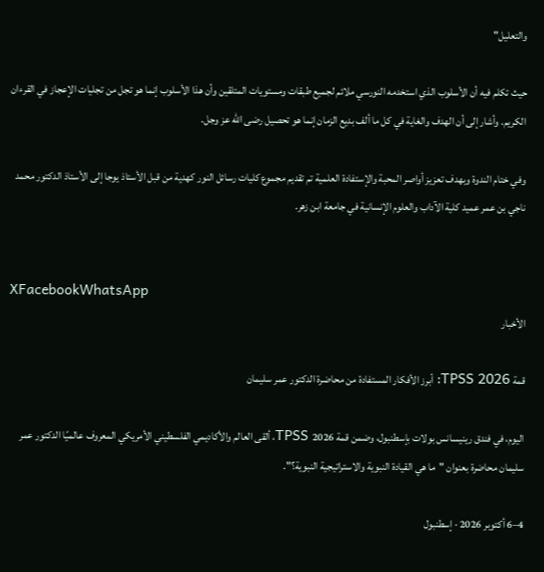والتعليل"

حيث تكلم فيه أن الأسلوب الذي استخدمه النورسي ملائم لجميع طبقات ومستويات المتلقين وأن هذا الأسلوب إنما هو تجل من تجليات الإعجاز في القرءان الكريم. وأشار إلى أن الهدف والغاية في كل ما ألف بديع الزمان إنما هو تحصيل رضى الله عز وجل.

وفي ختام الندوة وبهدف تعزيز أواصر المحبة والإستفادة العلمية تم تقديم مجموع كليات رسائل النور كهدية من قبل الأستاذ يوجا إلى الأستاذ الدكتور محمد ناجي بن عمر عميد كلية الآداب والعلوم الإنسانية في جامعة ابن زهر.


XFacebookWhatsApp
الأخبار

قمة TPSS 2026: أبرز الأفكار المستفادة من محاضرة الدكتور عمر سليمان

اليوم، في فندق رينيسانس بولات بإسطنبول، وضمن قمة TPSS 2026، ألقى العالم والأكاديمي الفلسطيني الأمريكي المعروف عالميًا الدكتور عمر سليمان محاضرة بعنوان "ما هي القيادة النبوية والاستراتيجية النبوية؟".

4–6 أكتوبر 2026 · إسطنبول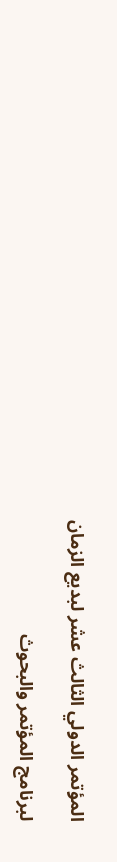المؤتمر الدولي الثالث عشر لبديع الزمان

لبرنامج المؤتمر والبحوث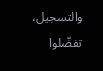والتسجيل، تفضّلوا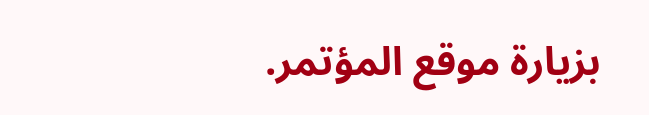بزيارة موقع المؤتمر.